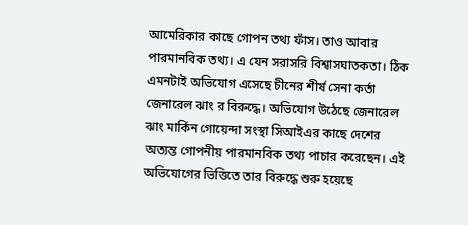আমেরিকার কাছে গোপন তথ্য ফাঁস। তাও আবার পারমানবিক তথ্য। এ যেন সরাসরি বিশ্বাসঘাতকতা। ঠিক এমনটাই অভিযোগ এসেছে চীনের শীর্ষ সেনা কর্তা জেনারেল ঝাং র বিরুদ্ধে। অভিযোগ উঠেছে জেনারেল ঝাং মার্কিন গোয়েন্দা সংস্থা সিআইএর কাছে দেশের অত্যন্ত গোপনীয় পারমানবিক তথ্য পাচার করেছেন। এই অভিযোগের ভিত্তিতে তার বিরুদ্ধে শুরু হয়েছে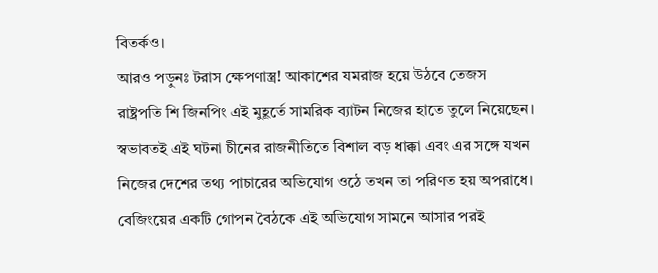বিতর্কও।
আরও পড়ুনঃ টরাস ক্ষেপণাস্ত্র! আকাশের যমরাজ হয়ে উঠবে তেজস
রাষ্ট্রপতি শি জিনপিং এই মুহূর্তে সামরিক ব্যাটন নিজের হাতে তুলে নিয়েছেন। স্বভাবতই এই ঘটনা চীনের রাজনীতিতে বিশাল বড় ধাক্কা এবং এর সঙ্গে যখন নিজের দেশের তথ্য পাচারের অভিযোগ ওঠে তখন তা পরিণত হয় অপরাধে। বেজিংয়ের একটি গোপন বৈঠকে এই অভিযোগ সামনে আসার পরই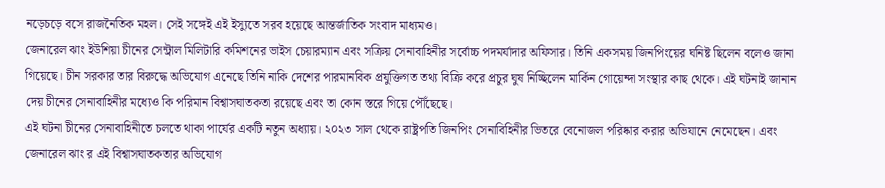নড়েচড়ে বসে রাজনৈতিক মহল। সেই সঙ্গেই এই ইস্যুতে সরব হয়েছে আন্তর্জাতিক সংবাদ মাধ্যমও।
জেনারেল ঝাং ইউশিয়া চীনের সেন্ট্রাল মিলিটারি কমিশনের ভাইস চেয়ারম্যান এবং সক্রিয় সেনাবাহিনীর সর্বোচ্চ পদমর্যাদার অফিসার। তিনি একসময় জিনপিংয়ের ঘনিষ্ট ছিলেন বলেও জানা গিয়েছে। চীন সরকার তার বিরুদ্ধে অভিযোগ এনেছে তিনি নাকি দেশের পারমানবিক প্রযুক্তিগত তথ্য বিক্রি করে প্রচুর ঘুষ নিচ্ছিলেন মার্কিন গোয়েন্দা সংস্থার কাছ থেকে। এই ঘটনাই জানান দেয় চীনের সেনাবাহিনীর মধ্যেও কি পরিমান বিশ্বাসঘাতকতা রয়েছে এবং তা কোন স্তরে গিয়ে পৌঁছেছে।
এই ঘটনা চীনের সেনাবাহিনীতে চলতে থাকা পার্যের একটি নতুন অধ্যায়। ২০২৩ সাল থেকে রাষ্ট্রপতি জিনপিং সেনাবিহিনীর ভিতরে বেনোজল পরিষ্কার করার অভিযানে নেমেছেন। এবং জেনারেল ঝাং র এই বিশ্বাসঘাতকতার অভিযোগ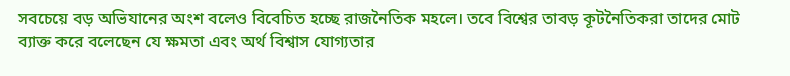সবচেয়ে বড় অভিযানের অংশ বলেও বিবেচিত হচ্ছে রাজনৈতিক মহলে। তবে বিশ্বের তাবড় কূটনৈতিকরা তাদের মোট ব্যাক্ত করে বলেছেন যে ক্ষমতা এবং অর্থ বিশ্বাস যোগ্যতার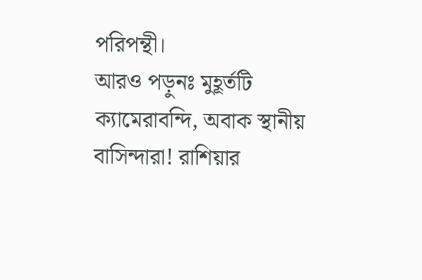পরিপন্থী।
আরও পড়ুনঃ মুহূর্তটি ক্যামেরাবন্দি, অবাক স্থানীয় বাসিন্দারা! রাশিয়ার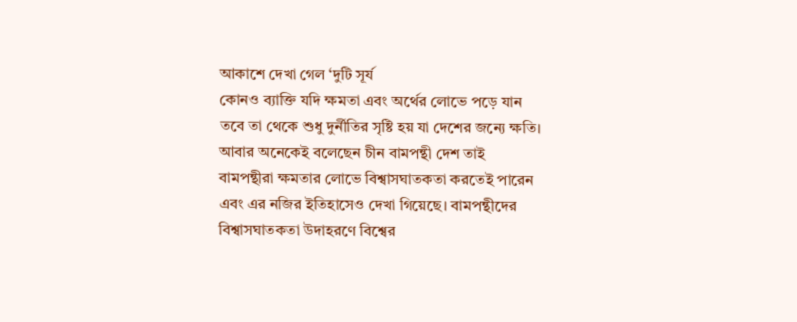আকাশে দেখা গেল ‘দুটি সূর্য
কোনও ব্যাক্তি যদি ক্ষমতা এবং অর্থের লোভে পড়ে যান তবে তা থেকে শুধু দুর্নীতির সৃষ্টি হয় যা দেশের জন্যে ক্ষতি। আবার অনেকেই বলেছেন চীন বামপন্থী দেশ তাই বামপন্থীরা ক্ষমতার লোভে বিশ্বাসঘাতকতা করতেই পারেন এবং এর নজির ইতিহাসেও দেখা গিয়েছে। বামপন্থীদের বিশ্বাসঘাতকতা উদাহরণে বিশ্বের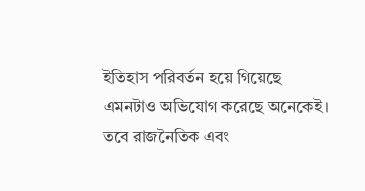ইতিহাস পরিবর্তন হয়ে গিয়েছে এমনটাও অভিযোগ করেছে অনেকেই।
তবে রাজনৈতিক এবং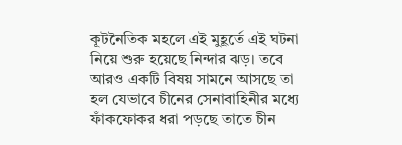কূটনৈতিক মহলে এই মুহূর্তে এই ঘটনা নিয়ে শুরু হয়েছে নিন্দার ঝড়। তবে আরও একটি বিষয় সামনে আসছে তা হল যেভাবে চীনের সেনাবাহিনীর মধ্যে ফাঁকফোকর ধরা পড়ছে তাতে চীন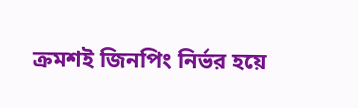ক্রমশই জিনপিং নির্ভর হয়ে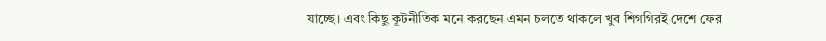যাচ্ছে। এবং কিছু কূটনীতিক মনে করছেন এমন চলতে থাকলে খুব শিগগিরই দেশে ফের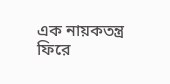এক নায়কতন্ত্র ফিরে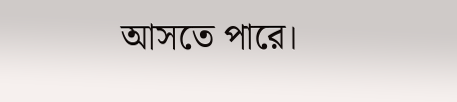আসতে পারে।